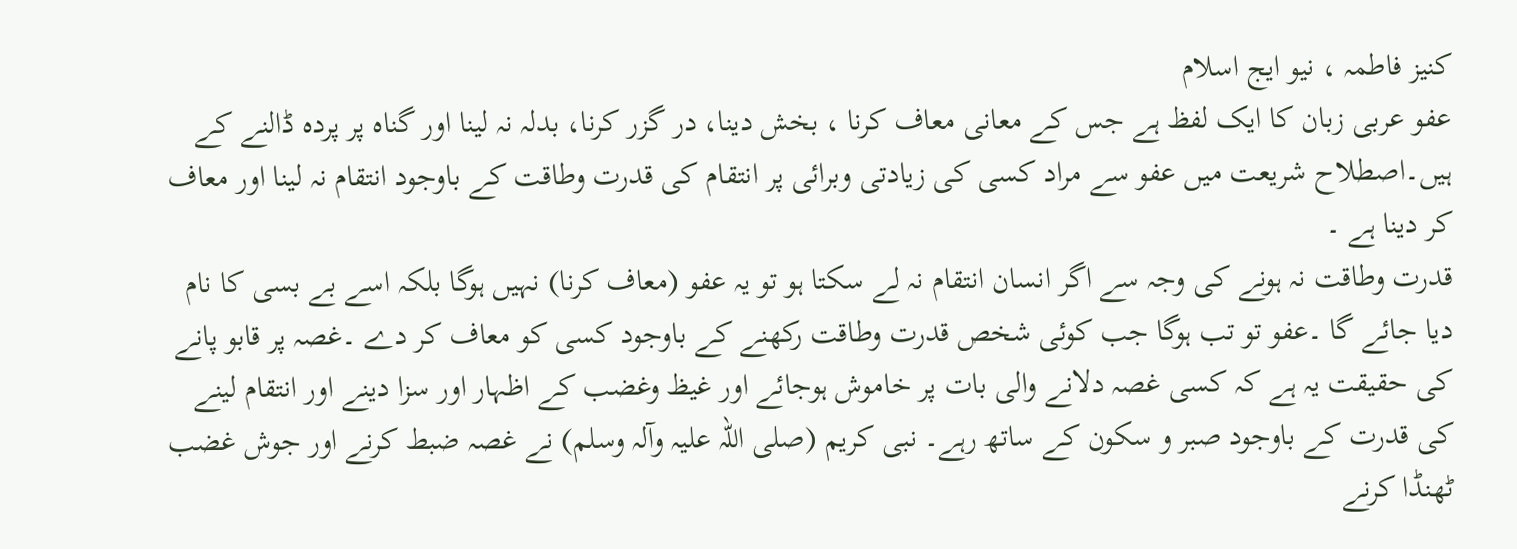کنیز فاطمہ ، نیو ایج اسلام
عفو عربی زبان کا ایک لفظ ہے جس کے معانی معاف کرنا ، بخش دینا، در گزر کرنا، بدلہ نہ لینا اور گناہ پر پردہ ڈالنے کے ہیں۔اصطلاح شریعت میں عفو سے مراد کسی کی زیادتی وبرائی پر انتقام کی قدرت وطاقت کے باوجود انتقام نہ لینا اور معاف کر دینا ہے ۔
قدرت وطاقت نہ ہونے کی وجہ سے اگر انسان انتقام نہ لے سکتا ہو تو یہ عفو (معاف کرنا) نہیں ہوگا بلکہ اسے بے بسی کا نام دیا جائے گا ۔عفو تو تب ہوگا جب کوئی شخص قدرت وطاقت رکھنے کے باوجود کسی کو معاف کر دے ۔غصہ پر قابو پانے کی حقیقت یہ ہے کہ کسی غصہ دلانے والی بات پر خاموش ہوجائے اور غیظ وغضب کے اظہار اور سزا دینے اور انتقام لینے کی قدرت کے باوجود صبر و سکون کے ساتھ رہے۔ نبی کریم (صلی اللہ علیہ وآلہ وسلم) نے غصہ ضبط کرنے اور جوش غضب ٹھنڈا کرنے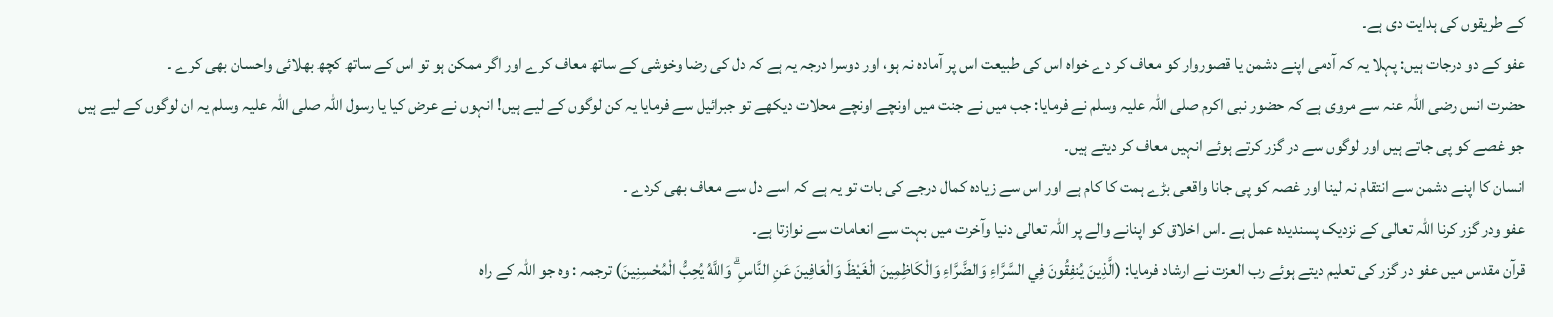کے طریقوں کی ہدایت دی ہے۔
عفو کے دو درجات ہیں: پہلا یہ کہ آدمی اپنے دشمن یا قصوروار کو معاف کر دے خواہ اس کی طبیعت اس پر آمادہ نہ ہو، اور دوسرا درجہ یہ ہے کہ دل کی رضا وخوشی کے ساتھ معاف کرے اور اگر ممکن ہو تو اس کے ساتھ کچھ بھلائی واحسان بھی کرے ۔
حضرت انس رضی اللہ عنہ سے مروی ہے کہ حضور نبی اکرم صلی اللہ علیہ وسلم نے فرمایا: جب میں نے جنت میں اونچے اونچے محلات دیکھے تو جبرائیل سے فرمایا یہ کن لوگوں کے لیے ہیں! انہوں نے عرض کیا یا رسول اللہ صلی اللہ علیہ وسلم یہ ان لوگوں کے لیے ہیں جو غصے کو پی جاتے ہیں اور لوگوں سے در گزر کرتے ہوئے انہیں معاف کر دیتے ہیں۔
انسان کا اپنے دشمن سے انتقام نہ لینا اور غصہ کو پی جانا واقعی بڑے ہمت کا کام ہے اور اس سے زیادہ کمال درجے کی بات تو یہ ہے کہ اسے دل سے معاف بھی کردے ۔
عفو ودر گزر کرنا اللہ تعالی کے نزدیک پسندیدہ عمل ہے ۔اس اخلاق کو اپنانے والے پر اللہ تعالی دنیا وآخرت میں بہت سے انعامات سے نوازتا ہے۔
قرآن مقدس میں عفو در گزر کی تعلیم دیتے ہوئے رب العزت نے ارشاد فرمایا: (الَّذِينَ يُنفِقُونَ فِي السَّرَّاءِ وَالضَّرَّاءِ وَالْكَاظِمِينَ الْغَيْظَ وَالْعَافِينَ عَنِ النَّاسِ ۗ وَاللَّهُ يُحِبُّ الْمُحْسِنِينَ) ترجمہ : وہ جو اللہ کے راہ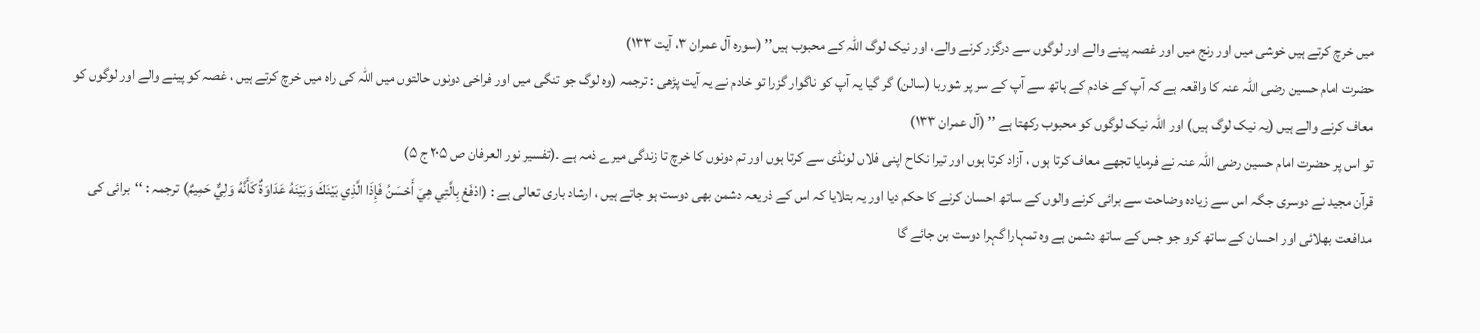میں خرچ کرتے ہیں خوشی میں اور رنج میں اور غصہ پینے والے اور لوگوں سے درگزر کرنے والے، اور نیک لوگ اللہ کے محبوب ہیں’’ (سورہ آل عمران ۳، آیت ۱۳۳)
حضرت امام حسین رضی اللہ عنہ کا واقعہ ہے کہ آپ کے خادم کے ہاتھ سے آپ کے سر پر شوربا (سالن) گر گیا یہ آپ کو ناگوار گزرا تو خادم نے یہ آیت پڑھی : ترجمہ (وہ لوگ جو تنگی میں اور فراخی دونوں حالتوں میں اللہ کی راہ میں خرچ کرتے ہیں ، غصہ کو پینے والے اور لوگوں کو معاف کرنے والے ہیں (یہ نیک لوگ ہیں) اور اللہ نیک لوگوں کو محبوب رکھتا ہے ’’ (آل عمران ۱۳۳)
تو اس پر حضرت امام حسین رضی اللہ عنہ نے فرمایا تجھے معاف کرتا ہوں ، آزاد کرتا ہوں اور تیرا نکاح اپنی فلاں لونڈی سے کرتا ہوں اور تم دونوں کا خرچ تا زندگی میرے ذمہ ہے ۔(تفسیر نور العرفان ص ۲۰۵ ج ۵)
قرآن مجید نے دوسری جگہ اس سے زیادہ وضاحت سے برائی کرنے والوں کے ساتھ احسان کرنے کا حکم دیا اور یہ بتلایا کہ اس کے ذریعہ دشمن بھی دوست ہو جاتے ہیں ، ارشاد باری تعالی ہے : (ادْفَعْ بِالَّتِي هِيَ أَحْسَنُ فَإِذَا الَّذِي بَيْنَكَ وَبَيْنَهُ عَدَاوَةٌ كَأَنَّهُ وَلِيٌّ حَمِيمٌ) ترجمہ : ‘‘برائی کی مدافعت بھلائی اور احسان کے ساتھ کرو جو جس کے ساتھ دشمن ہے وہ تمہارا گہرا دوست بن جائے گا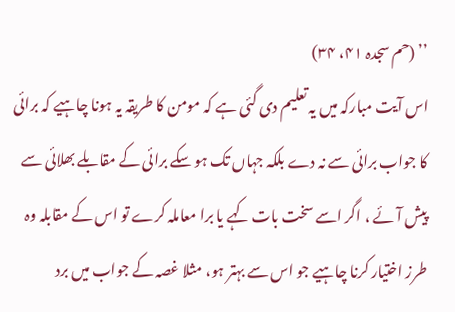’’ (حم سجدہ ۴۱، ۳۴)
اس آیت مبارکہ میں یہ تعلیم دی گئی ہے کہ مومن کا طریقہ یہ ہونا چاہیے کہ برائی کا جواب برائی سے نہ دے بلکہ جہاں تک ہو سکے برائی کے مقابلے بھلائی سے پیش آئے ، اگر اسے سخت بات کہے یا برا معاملہ کرے تو اس کے مقابلہ وہ طرز اختیار کرنا چاہیے جو اس سے بہتر ہو، مثلا غصہ کے جواب میں برد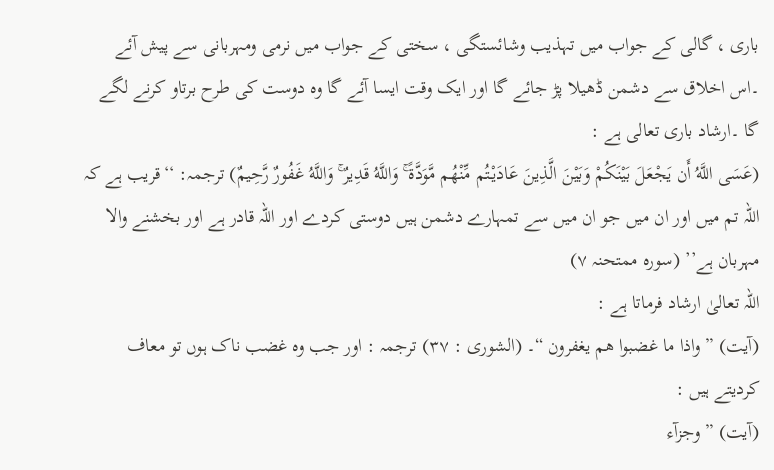باری ، گالی کے جواب میں تہذیب وشائستگی ، سختی کے جواب میں نرمی ومہربانی سے پیش آئے ۔اس اخلاق سے دشمن ڈھیلا پڑ جائے گا اور ایک وقت ایسا آئے گا وہ دوست کی طرح برتاو کرنے لگے گا ۔ارشاد باری تعالی ہے :
(عَسَى اللَّهُ أَن يَجْعَلَ بَيْنَكُمْ وَبَيْنَ الَّذِينَ عَادَيْتُم مِّنْهُم مَّوَدَّةً ۚ وَاللَّهُ قَدِيرٌ ۚ وَاللَّهُ غَفُورٌ رَّحِيمٌ) ترجمہ: ‘‘قریب ہے کہ اللہ تم میں اور ان میں جو ان میں سے تمہارے دشمن ہیں دوستی کردے اور اللہ قادر ہے اور بخشنے والا مہربان ہے’’ (سورہ ممتحنہ ۷)
اللہ تعالیٰ ارشاد فرماتا ہے :
(آیت) ” واذا ما غضبوا ھم یغفرون “۔ (الشوری : ٣٧) ترجمہ : اور جب وہ غضب ناک ہوں تو معاف کردیتے ہیں :
(آیت) ” وجزآء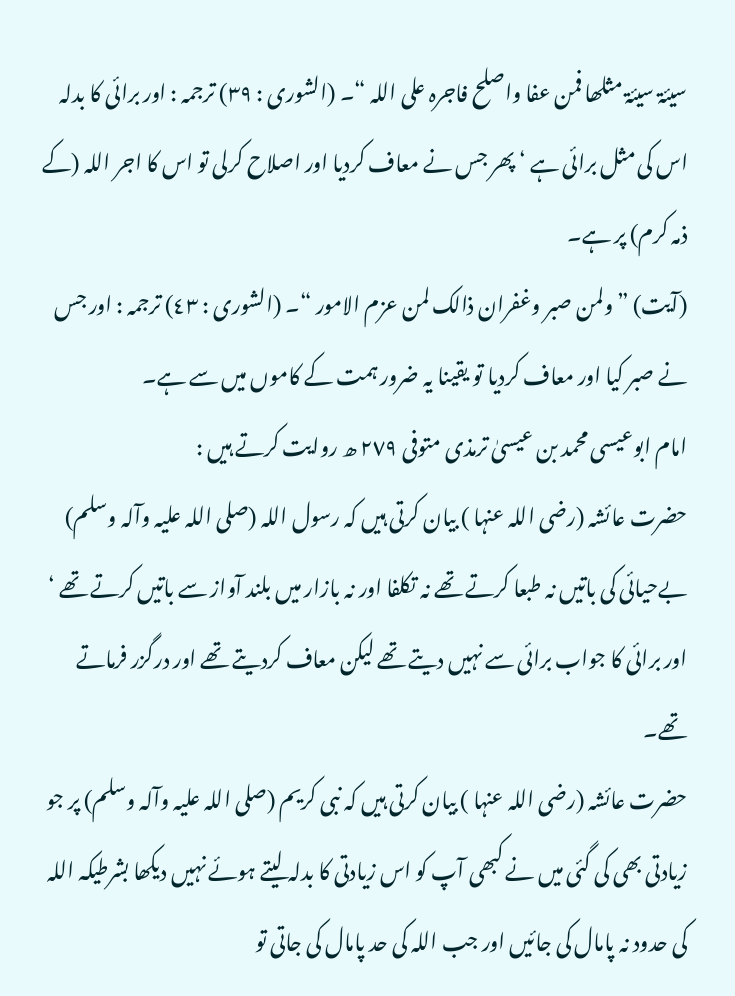سیئۃ سیئۃ مثلھا فمن عفا واصلح فاجرہ علی اللہ “۔ (الشوری : ٣٩) ترجمہ : اور برائی کا بدلہ اس کی مثل برائی ہے ‘ پھر جس نے معاف کردیا اور اصلاح کرلی تو اس کا اجر اللہ (کے ذمہ کرم) پر ہے۔
(آیت) ” ولمن صبر وغفران ذالک لمن عزم الامور “۔ (الشوری : ٤٣) ترجمہ : اور جس نے صبر کیا اور معاف کردیا تو یقینا یہ ضرور ہمت کے کاموں میں سے ہے۔
امام ابوعیسی محمد بن عیسیٰ ترمذی متوفی ٢٧٩ ھ روایت کرتے ہیں :
حضرت عائشہ (رضی اللہ عنہا ) بیان کرتی ہیں کہ رسول اللہ (صلی اللہ علیہ وآلہ وسلم) بےحیائی کی باتیں نہ طبعا کرتے تھے نہ تکلفا اور نہ بازار میں بلند آواز سے باتیں کرتے تھے ‘ اور برائی کا جواب برائی سے نہیں دیتے تھے لیکن معاف کردیتے تھے اور درگزر فرماتے تھے۔
حضرت عائشہ (رضی اللہ عنہا ) بیان کرتی ہیں کہ نبی کریم (صلی اللہ علیہ وآلہ وسلم) پر جو زیادتی بھی کی گئی میں نے کبھی آپ کو اس زیادتی کا بدلہ لیتے ہوئے نہیں دیکھا بشرطیکہ اللہ کی حدود نہ پامال کی جائیں اور جب اللہ کی حد پامال کی جاتی تو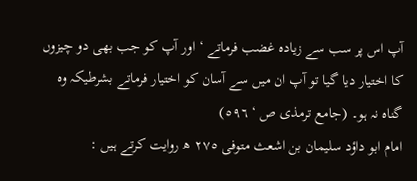آپ اس پر سب سے زیادہ غضب فرماتے ‘ اور آپ کو جب بھی دو چیزوں کا اختیار دیا گیا تو آپ ان میں سے آسان کو اختیار فرماتے بشرطیکہ وہ گناہ نہ ہو۔ (جامع ترمذی ص ‘ ٥٩٦)
امام ابو داؤد سلیمان بن اشعث متوفی ٢٧٥ ھ روایت کرتے ہیں :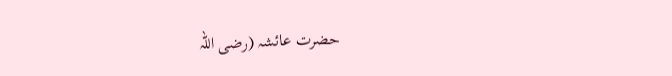حضرت عائشہ (رضی اللہ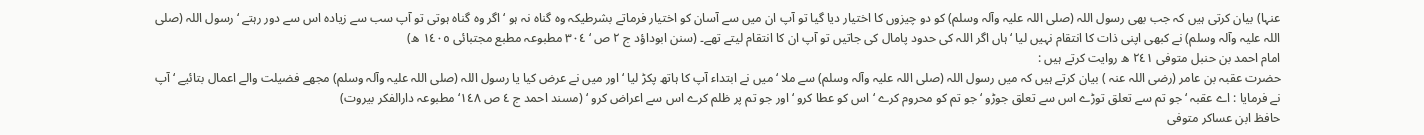عنہا) بیان کرتی ہیں کہ جب بھی رسول اللہ (صلی اللہ علیہ وآلہ وسلم) کو دو چیزوں کا اختیار دیا گیا تو آپ ان میں سے آسان کو اختیار فرماتے بشرطیکہ وہ گناہ نہ ہو ‘ اگر وہ گناہ ہوتی تو آپ سب سے زیادہ اس سے دور رہتے ‘ رسول اللہ (صلی اللہ علیہ وآلہ وسلم) نے کبھی اپنی ذات کا انتقام نہیں لیا ‘ ہاں اگر اللہ کی حدود پامال کی جاتیں تو آپ ان کا انتقام لیتے تھے۔ (سنن ابوداؤد ج ٢ ص ‘ ٣٠٤ مطبوعہ مطبع مجتبائی ١٤٠٥ ھ)
امام احمد بن حنبل متوفی ٢٤١ ھ روایت کرتے ہیں :
حضرت عقبہ بن عامر (رضی اللہ عنہ ) بیان کرتے ہیں کہ میں رسول اللہ (صلی اللہ علیہ وآلہ وسلم) سے ملا ‘ میں نے ابتداء آپ کا ہاتھ پکڑ لیا ‘ اور میں نے عرض کیا یا رسول اللہ (صلی اللہ علیہ وآلہ وسلم) مجھے فضیلت والے اعمال بتائیے ‘ آپ نے فرمایا : اے عقبہ ‘ جو تم سے تعلق توڑے اس سے تعلق جوڑو ‘ جو تم کو محروم کرے ‘ اس کو عطا کرو ‘ اور جو تم پر ظلم کرے اس سے اعراض کرو ‘ (مسند احمد ج ٤ ص ١٤٨‘ مطبوعہ دارالفکر بیروت)
حافظ ابن عساکر متوفی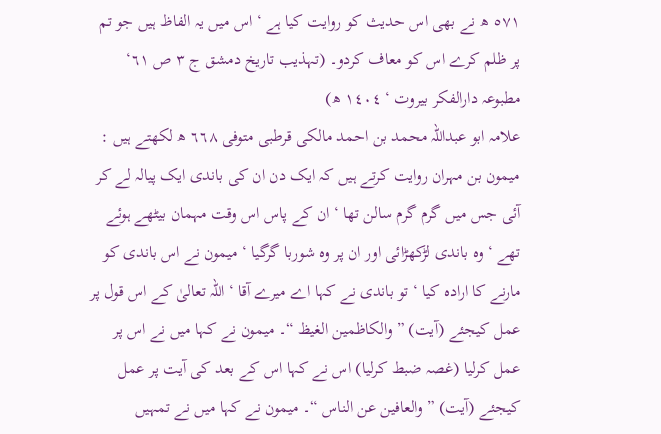٥٧١ ھ نے بھی اس حدیث کو روایت کیا ہے ‘ اس میں یہ الفاظ ہیں جو تم پر ظلم کرے اس کو معاف کردو۔ (تہذیب تاریخ دمشق ج ٣ ص ٦١‘ مطبوعہ دارالفکر بیروت ‘ ١٤٠٤ ھ)
علامہ ابو عبداللہ محمد بن احمد مالکی قرطبی متوفی ٦٦٨ ھ لکھتے ہیں :
میمون بن مہران روایت کرتے ہیں کہ ایک دن ان کی باندی ایک پیالہ لے کر آئی جس میں گرم گرم سالن تھا ‘ ان کے پاس اس وقت مہمان بیٹھے ہوئے تھے ‘ وہ باندی لڑکھڑائی اور ان پر وہ شوربا گرگیا ‘ میمون نے اس باندی کو مارنے کا ارادہ کیا ‘ تو باندی نے کہا اے میرے آقا ‘ اللہ تعالیٰ کے اس قول پر عمل کیجئے (آیت) ” والکاظمین الغیظ “۔ میمون نے کہا میں نے اس پر عمل کرلیا (غصہ ضبط کرلیا) اس نے کہا اس کے بعد کی آیت پر عمل کیجئے (آیت) ” والعافین عن الناس “۔ میمون نے کہا میں نے تمہیں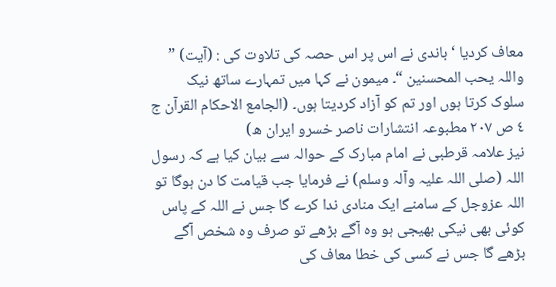معاف کردیا ‘ باندی نے اس پر اس حصہ کی تلاوت کی : (آیت) ” واللہ یحب المحسنین “۔ میمون نے کہا میں تمہارے ساتھ نیک سلوک کرتا ہوں اور تم کو آزاد کردیتا ہوں۔ (الجامع الاحکام القرآن ج ٤ ص ٢٠٧ مطبوعہ انتشارات ناصر خسرو ایران ھ)
نیز علامہ قرطبی نے امام مبارک کے حوالہ سے بیان کیا ہے کہ رسول اللہ (صلی اللہ علیہ وآلہ وسلم) نے فرمایا جب قیامت کا دن ہوگا تو اللہ عزوجل کے سامنے ایک منادی ندا کرے گا جس نے اللہ کے پاس کوئی بھی نیکی بھیجی ہو وہ آگے بڑھے تو صرف وہ شخص آگے بڑھے گا جس نے کسی کی خطا معاف کی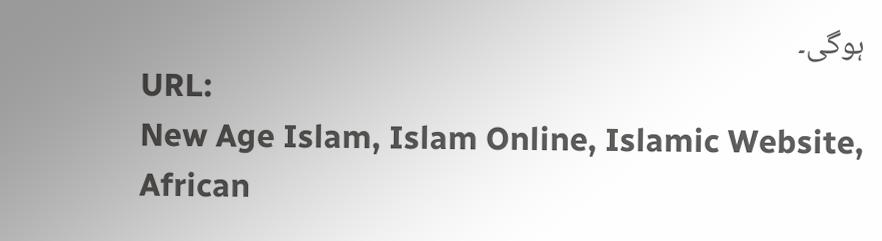ہوگی۔
URL:
New Age Islam, Islam Online, Islamic Website, African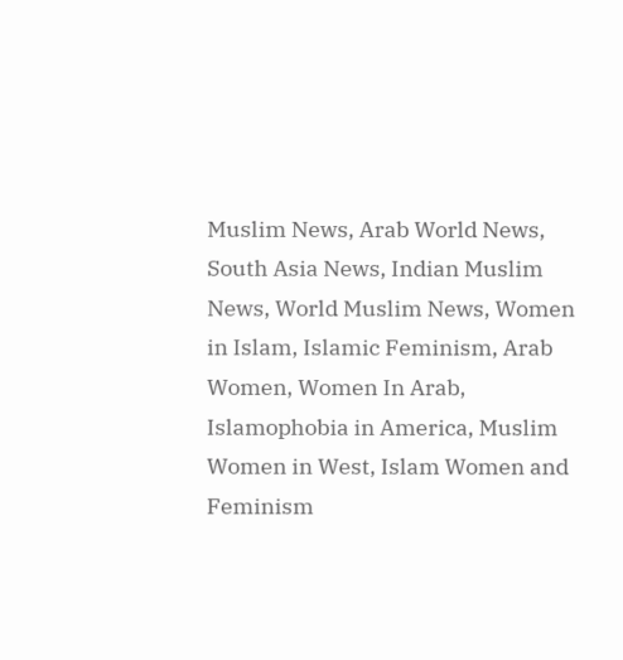Muslim News, Arab World News, South Asia News, Indian Muslim News, World Muslim News, Women in Islam, Islamic Feminism, Arab Women, Women In Arab, Islamophobia in America, Muslim Women in West, Islam Women and Feminism